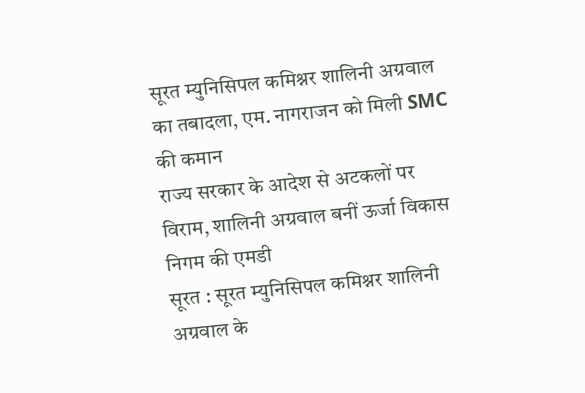सूरत म्युनिसिपल कमिश्नर शालिनी अग्रवाल का तबादला, एम. नागराजन को मिली SMC की कमान
राज्य सरकार के आदेश से अटकलों पर विराम, शालिनी अग्रवाल बनीं ऊर्जा विकास निगम की एमडी
सूरत : सूरत म्युनिसिपल कमिश्नर शालिनी अग्रवाल के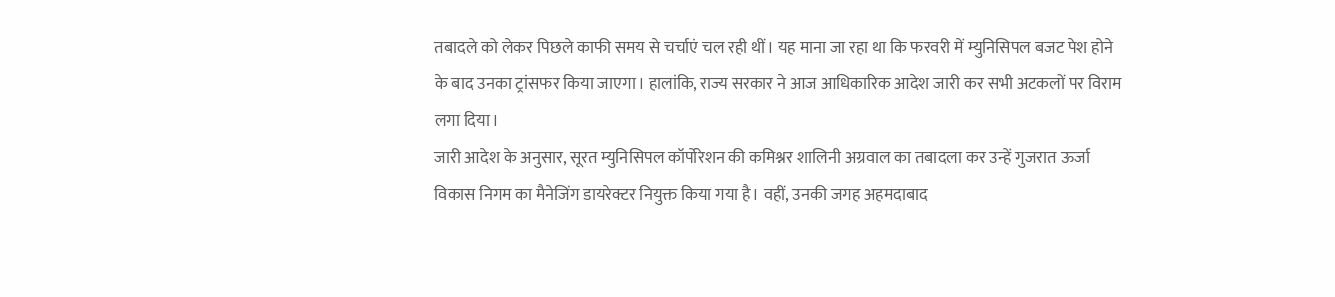तबादले को लेकर पिछले काफी समय से चर्चाएं चल रही थीं। यह माना जा रहा था कि फरवरी में म्युनिसिपल बजट पेश होने के बाद उनका ट्रांसफर किया जाएगा। हालांकि, राज्य सरकार ने आज आधिकारिक आदेश जारी कर सभी अटकलों पर विराम लगा दिया।
जारी आदेश के अनुसार, सूरत म्युनिसिपल कॉर्पोरेशन की कमिश्नर शालिनी अग्रवाल का तबादला कर उन्हें गुजरात ऊर्जा विकास निगम का मैनेजिंग डायरेक्टर नियुक्त किया गया है। वहीं, उनकी जगह अहमदाबाद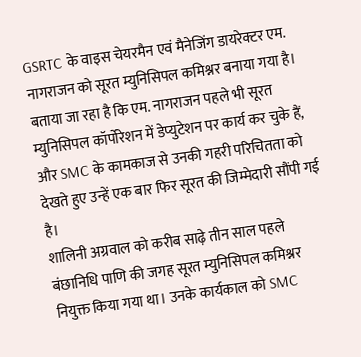GSRTC के वाइस चेयरमैन एवं मैनेजिंग डायरेक्टर एम. नागराजन को सूरत म्युनिसिपल कमिश्नर बनाया गया है।
बताया जा रहा है कि एम. नागराजन पहले भी सूरत म्युनिसिपल कॉर्पोरेशन में डेप्युटेशन पर कार्य कर चुके हैं, और SMC के कामकाज से उनकी गहरी परिचितता को देखते हुए उन्हें एक बार फिर सूरत की जिम्मेदारी सौंपी गई है।
शालिनी अग्रवाल को करीब साढ़े तीन साल पहले बंछानिधि पाणि की जगह सूरत म्युनिसिपल कमिश्नर नियुक्त किया गया था। उनके कार्यकाल को SMC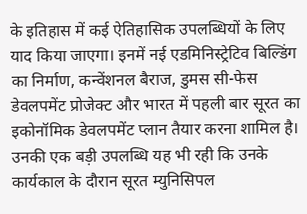के इतिहास में कई ऐतिहासिक उपलब्धियों के लिए याद किया जाएगा। इनमें नई एडमिनिस्ट्रेटिव बिल्डिंग का निर्माण, कन्वेंशनल बैराज, डुमस सी-फेस डेवलपमेंट प्रोजेक्ट और भारत में पहली बार सूरत का इकोनॉमिक डेवलपमेंट प्लान तैयार करना शामिल है।
उनकी एक बड़ी उपलब्धि यह भी रही कि उनके कार्यकाल के दौरान सूरत म्युनिसिपल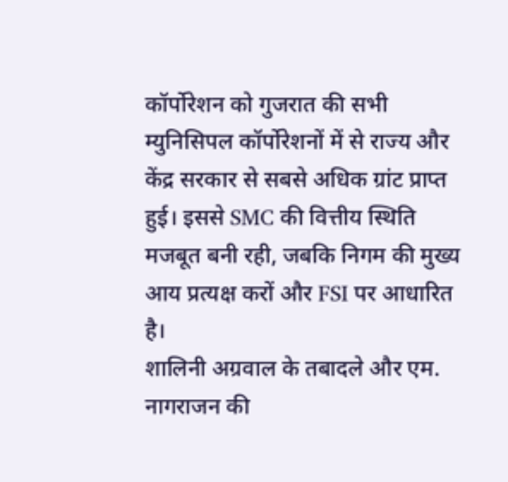कॉर्पोरेशन को गुजरात की सभी म्युनिसिपल कॉर्पोरेशनों में से राज्य और केंद्र सरकार से सबसे अधिक ग्रांट प्राप्त हुई। इससे SMC की वित्तीय स्थिति मजबूत बनी रही, जबकि निगम की मुख्य आय प्रत्यक्ष करों और FSI पर आधारित है।
शालिनी अग्रवाल के तबादले और एम. नागराजन की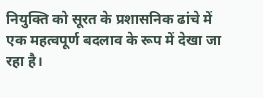नियुक्ति को सूरत के प्रशासनिक ढांचे में एक महत्वपूर्ण बदलाव के रूप में देखा जा रहा है।